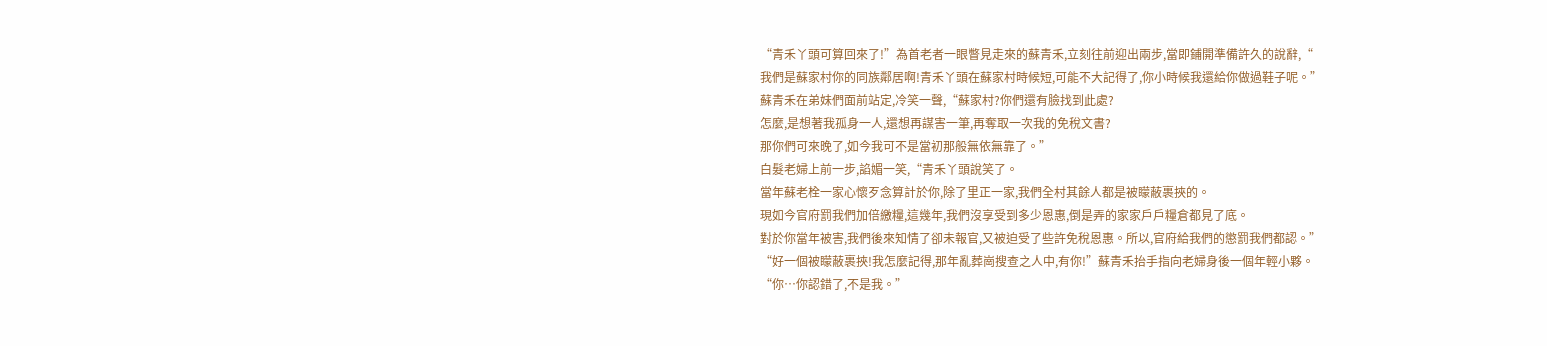“青禾丫頭可算回來了!”為首老者一眼瞥見走來的蘇青禾,立刻往前迎出兩步,當即鋪開準備許久的說辭,“
我們是蘇家村你的同族鄰居啊!青禾丫頭在蘇家村時候短,可能不大記得了,你小時候我還給你做過鞋子呢。”
蘇青禾在弟妹們面前站定,冷笑一聲,“蘇家村?你們還有臉找到此處?
怎麼,是想著我孤身一人,還想再謀害一筆,再奪取一次我的免稅文書?
那你們可來晚了,如今我可不是當初那般無依無靠了。”
白髮老婦上前一步,諂媚一笑,“青禾丫頭說笑了。
當年蘇老栓一家心懷歹念算計於你,除了里正一家,我們全村其餘人都是被矇蔽裹挾的。
現如今官府罰我們加倍繳糧,這幾年,我們沒享受到多少恩惠,倒是弄的家家戶戶糧倉都見了底。
對於你當年被害,我們後來知情了卻未報官,又被迫受了些許免稅恩惠。所以,官府給我們的懲罰我們都認。”
“好一個被矇蔽裹挾!我怎麼記得,那年亂葬崗搜查之人中,有你!”蘇青禾抬手指向老婦身後一個年輕小夥。
“你…你認錯了,不是我。”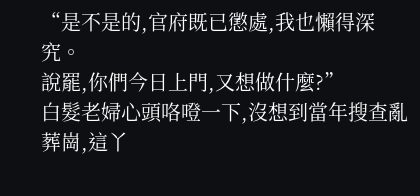“是不是的,官府既已懲處,我也懶得深究。
說罷,你們今日上門,又想做什麼?”
白髮老婦心頭咯噔一下,沒想到當年搜查亂葬崗,這丫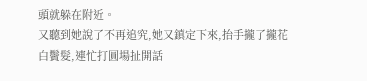頭就躲在附近。
又聽到她說了不再追究,她又鎮定下來,抬手攏了攏花白鬢髮,連忙打圓場扯開話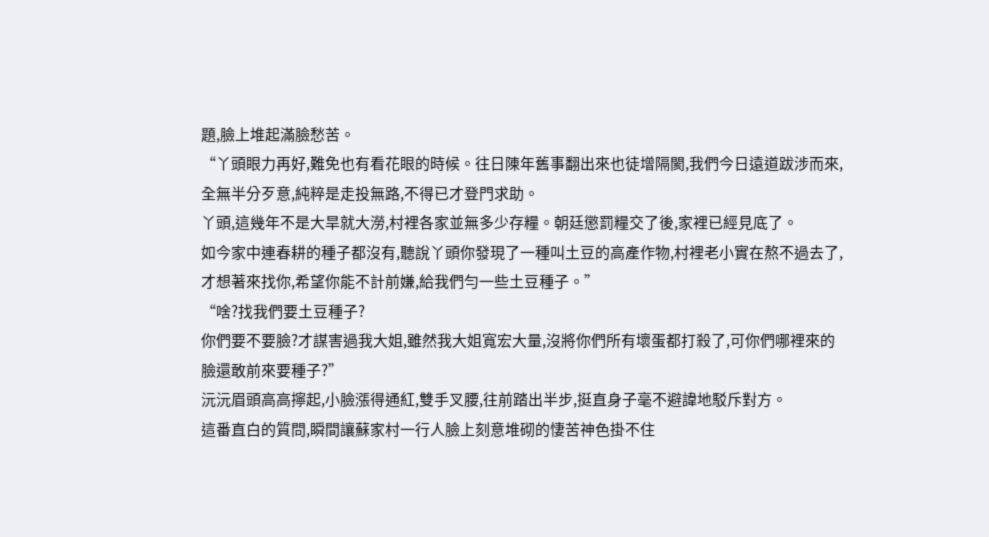題,臉上堆起滿臉愁苦。
“丫頭眼力再好,難免也有看花眼的時候。往日陳年舊事翻出來也徒增隔閡,我們今日遠道跋涉而來,全無半分歹意,純粹是走投無路,不得已才登門求助。
丫頭,這幾年不是大旱就大澇,村裡各家並無多少存糧。朝廷懲罰糧交了後,家裡已經見底了。
如今家中連春耕的種子都沒有,聽說丫頭你發現了一種叫土豆的高產作物,村裡老小實在熬不過去了,才想著來找你,希望你能不計前嫌,給我們勻一些土豆種子。”
“啥?找我們要土豆種子?
你們要不要臉?才謀害過我大姐,雖然我大姐寬宏大量,沒將你們所有壞蛋都打殺了,可你們哪裡來的臉還敢前來要種子?”
沅沅眉頭高高擰起,小臉漲得通紅,雙手叉腰,往前踏出半步,挺直身子毫不避諱地駁斥對方。
這番直白的質問,瞬間讓蘇家村一行人臉上刻意堆砌的悽苦神色掛不住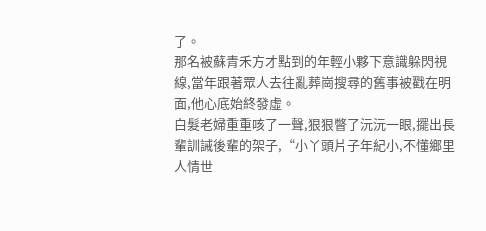了。
那名被蘇青禾方才點到的年輕小夥下意識躲閃視線,當年跟著眾人去往亂葬崗搜尋的舊事被戳在明面,他心底始終發虛。
白髮老婦重重咳了一聲,狠狠瞥了沅沅一眼,擺出長輩訓誡後輩的架子,“小丫頭片子年紀小,不懂鄉里人情世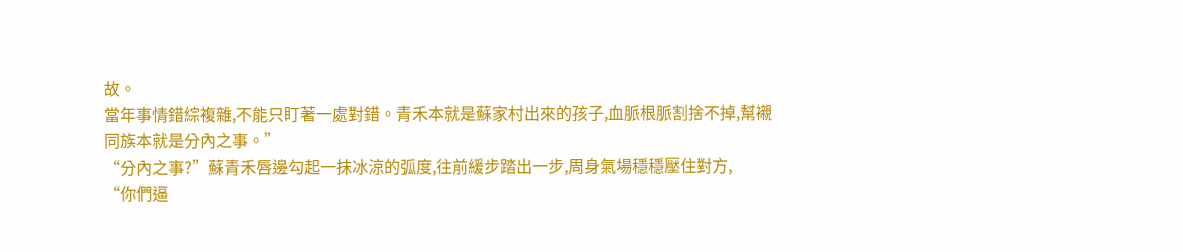故。
當年事情錯綜複雜,不能只盯著一處對錯。青禾本就是蘇家村出來的孩子,血脈根脈割捨不掉,幫襯同族本就是分內之事。”
“分內之事?”蘇青禾唇邊勾起一抹冰涼的弧度,往前緩步踏出一步,周身氣場穩穩壓住對方,
“你們逼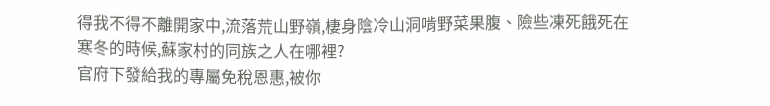得我不得不離開家中,流落荒山野嶺,棲身陰冷山洞啃野菜果腹、險些凍死餓死在寒冬的時候,蘇家村的同族之人在哪裡?
官府下發給我的專屬免稅恩惠,被你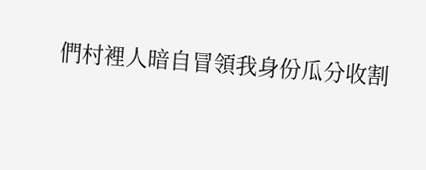們村裡人暗自冒領我身份瓜分收割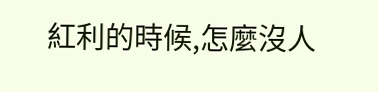紅利的時候,怎麼沒人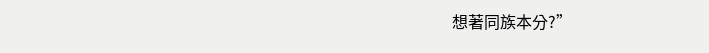想著同族本分?”